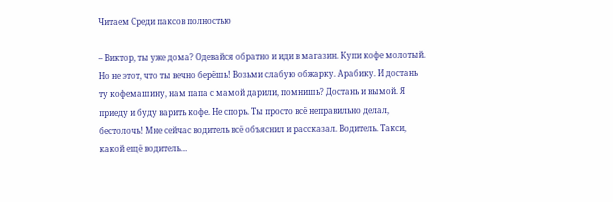Читаем Среди паксов полностью

– Виктор, ты уже дома? Одевайся обратно и иди в магазин. Купи кофе молотый. Но не этот, что ты вечно берёшь! Возьми слабую обжарку. Арабику. И достань ту кофемашину, нам папа с мамой дарили, помнишь? Достань и вымой. Я приеду и буду варить кофе. Не спорь. Ты просто всё неправильно делал, бестолочь! Мне сейчас водитель всё объяснил и рассказал. Водитель. Такси, какой ещё водитель…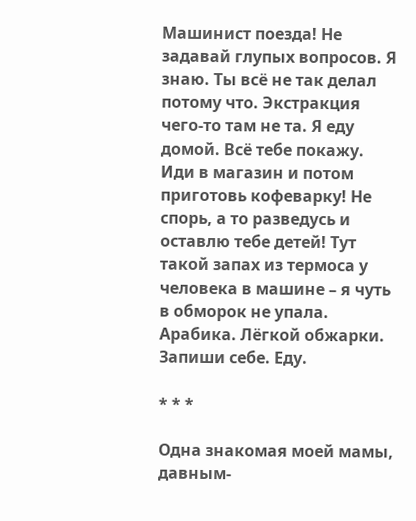Машинист поезда! Не задавай глупых вопросов. Я знаю. Ты всё не так делал потому что. Экстракция чего-то там не та. Я еду домой. Всё тебе покажу. Иди в магазин и потом приготовь кофеварку! Не спорь, а то разведусь и оставлю тебе детей! Тут такой запах из термоса у человека в машине – я чуть в обморок не упала. Арабика. Лёгкой обжарки. Запиши себе. Еду.

* * *

Одна знакомая моей мамы, давным-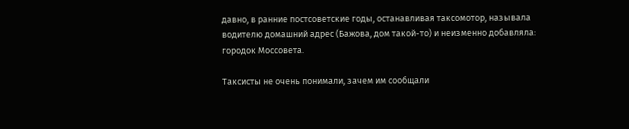давно, в ранние постсоветские годы, останавливая таксомотор, называла водителю домашний адрес (Бажова, дом такой-то) и неизменно добавляла: городок Моссовета.

Таксисты не очень понимали, зачем им сообщали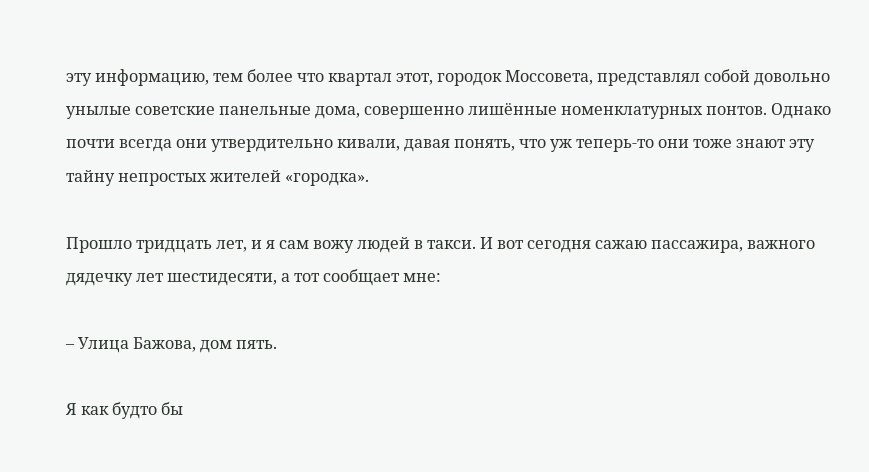эту информацию, тем более что квартал этот, городок Моссовета, представлял собой довольно унылые советские панельные дома, совершенно лишённые номенклатурных понтов. Однако почти всегда они утвердительно кивали, давая понять, что уж теперь-то они тоже знают эту тайну непростых жителей «городка».

Прошло тридцать лет, и я сам вожу людей в такси. И вот сегодня сажаю пассажира, важного дядечку лет шестидесяти, а тот сообщает мне:

– Улица Бажова, дом пять.

Я как будто бы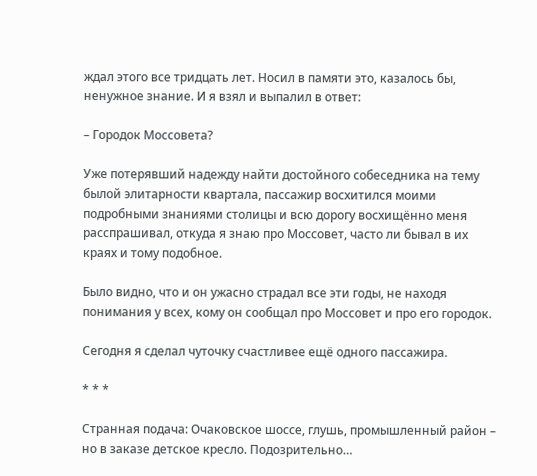ждал этого все тридцать лет. Носил в памяти это, казалось бы, ненужное знание. И я взял и выпалил в ответ:

– Городок Моссовета?

Уже потерявший надежду найти достойного собеседника на тему былой элитарности квартала, пассажир восхитился моими подробными знаниями столицы и всю дорогу восхищённо меня расспрашивал, откуда я знаю про Моссовет, часто ли бывал в их краях и тому подобное.

Было видно, что и он ужасно страдал все эти годы, не находя понимания у всех, кому он сообщал про Моссовет и про его городок.

Сегодня я сделал чуточку счастливее ещё одного пассажира.

* * *

Странная подача: Очаковское шоссе, глушь, промышленный район – но в заказе детское кресло. Подозрительно…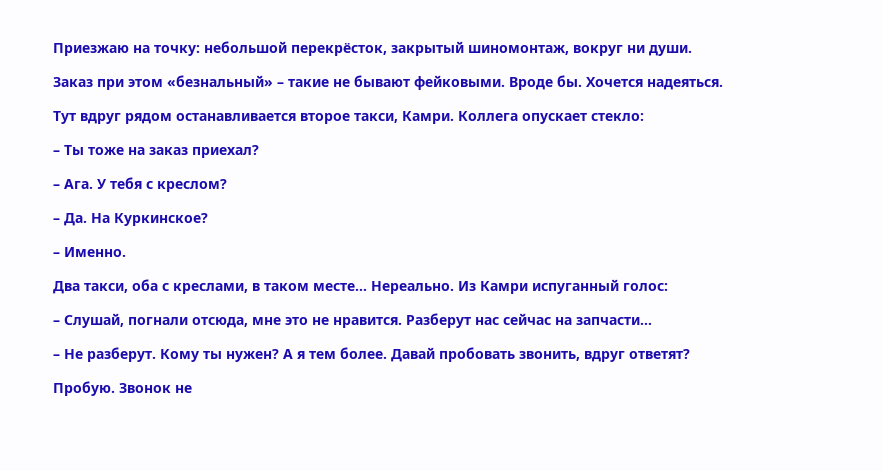Приезжаю на точку: небольшой перекрёсток, закрытый шиномонтаж, вокруг ни души.

Заказ при этом «безнальный» – такие не бывают фейковыми. Вроде бы. Хочется надеяться.

Тут вдруг рядом останавливается второе такси, Камри. Коллега опускает стекло:

– Ты тоже на заказ приехал?

– Ага. У тебя с креслом?

– Да. На Куркинское?

– Именно.

Два такси, оба с креслами, в таком месте… Нереально. Из Камри испуганный голос:

– Слушай, погнали отсюда, мне это не нравится. Разберут нас сейчас на запчасти…

– Не разберут. Кому ты нужен? А я тем более. Давай пробовать звонить, вдруг ответят?

Пробую. Звонок не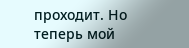проходит. Но теперь мой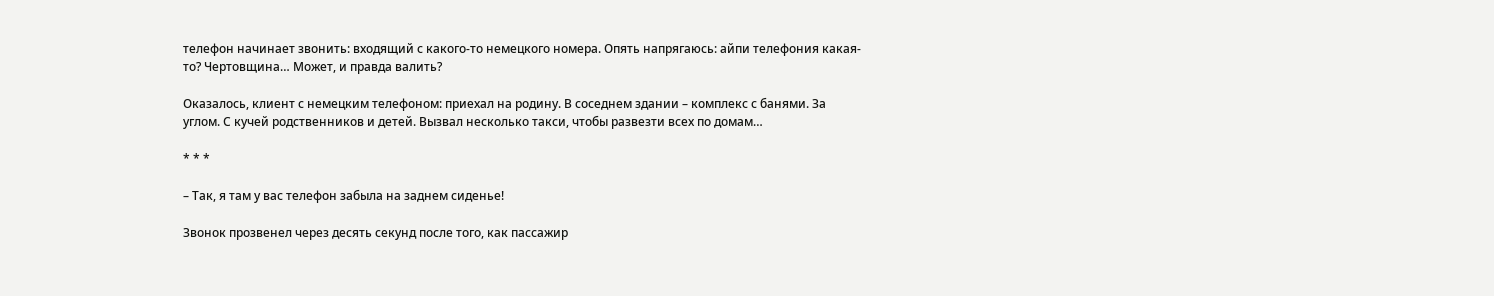телефон начинает звонить: входящий с какого-то немецкого номера. Опять напрягаюсь: айпи телефония какая-то? Чертовщина… Может, и правда валить?

Оказалось, клиент с немецким телефоном: приехал на родину. В соседнем здании – комплекс с банями. За углом. С кучей родственников и детей. Вызвал несколько такси, чтобы развезти всех по домам…

* * *

– Так, я там у вас телефон забыла на заднем сиденье!

Звонок прозвенел через десять секунд после того, как пассажир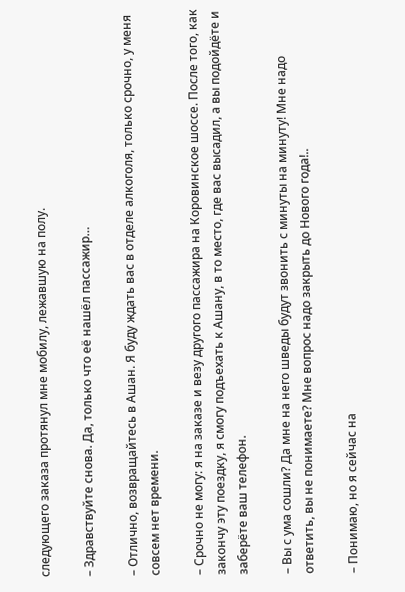следующего заказа протянул мне мобилу, лежавшую на полу.

– Здравствуйте снова. Да, только что её нашёл пассажир…

– Отлично, возвращайтесь в Ашан. Я буду ждать вас в отделе алкоголя, только срочно, у меня совсем нет времени.

– Срочно не могу: я на заказе и везу другого пассажира на Коровинское шоссе. После того, как закончу эту поездку, я смогу подъехать к Ашану, в то место, где вас высадил, а вы подойдёте и заберёте ваш телефон.

– Вы с ума сошли? Да мне на него шведы будут звонить с минуты на минуту! Мне надо ответить, вы не понимаете? Мне вопрос надо закрыть до Нового года!..

– Понимаю, но я сейчас на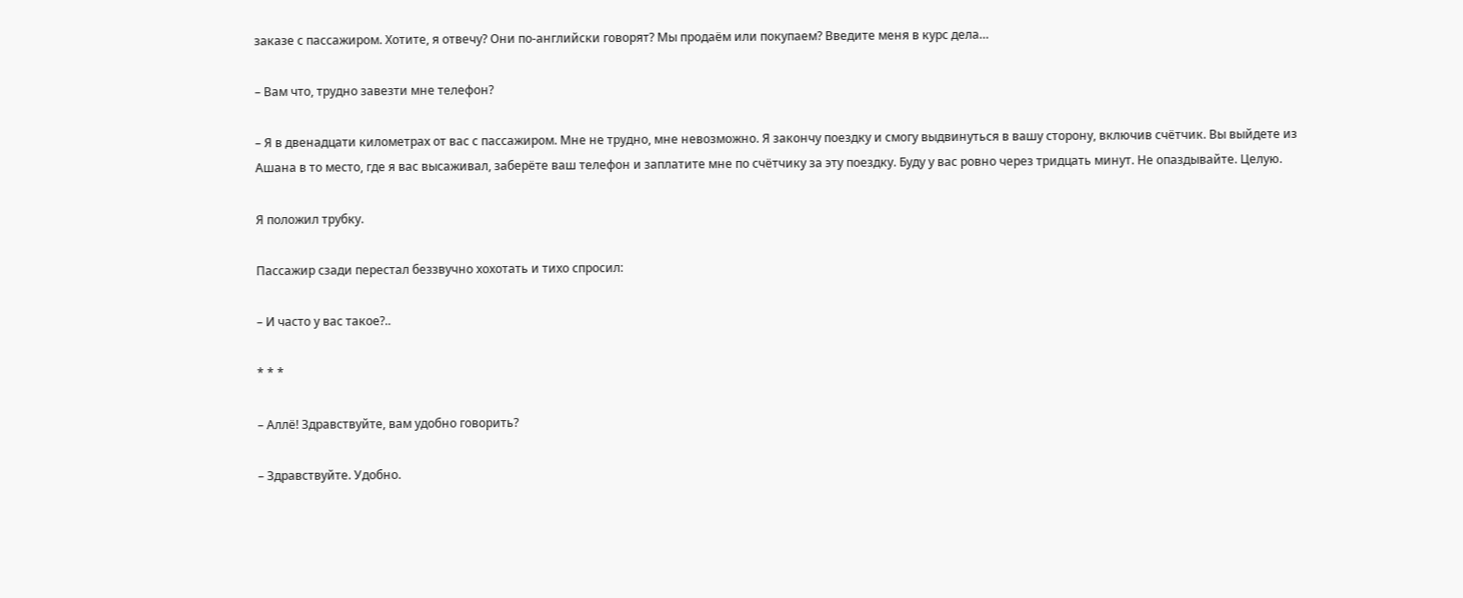заказе с пассажиром. Хотите, я отвечу? Они по-английски говорят? Мы продаём или покупаем? Введите меня в курс дела…

– Вам что, трудно завезти мне телефон?

– Я в двенадцати километрах от вас с пассажиром. Мне не трудно, мне невозможно. Я закончу поездку и смогу выдвинуться в вашу сторону, включив счётчик. Вы выйдете из Ашана в то место, где я вас высаживал, заберёте ваш телефон и заплатите мне по счётчику за эту поездку. Буду у вас ровно через тридцать минут. Не опаздывайте. Целую.

Я положил трубку.

Пассажир сзади перестал беззвучно хохотать и тихо спросил:

– И часто у вас такое?..

* * *

– Аллё! Здравствуйте, вам удобно говорить?

– Здравствуйте. Удобно.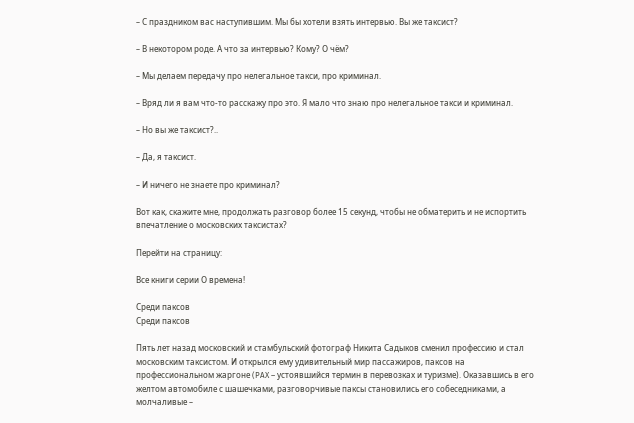– С праздником вас наступившим. Мы бы хотели взять интервью. Вы же таксист?

– В некотором роде. А что за интервью? Кому? О чём?

– Мы делаем передачу про нелегальное такси, про криминал.

– Вряд ли я вам что-то расскажу про это. Я мало что знаю про нелегальное такси и криминал.

– Но вы же таксист?..

– Да, я таксист.

– И ничего не знаете про криминал?

Вот как, скажите мне, продолжать разговор более 15 секунд, чтобы не обматерить и не испортить впечатление о московских таксистах?

Перейти на страницу:

Все книги серии О времена!

Среди паксов
Среди паксов

Пять лет назад московский и стамбульский фотограф Никита Садыков сменил профессию и стал московским таксистом. И открылся ему удивительный мир пассажиров, паксов на профессиональном жаргоне (PAX – устоявшийся термин в перевозках и туризме). Оказавшись в его желтом автомобиле с шашечками, разговорчивые паксы становились его собеседниками, а молчаливые –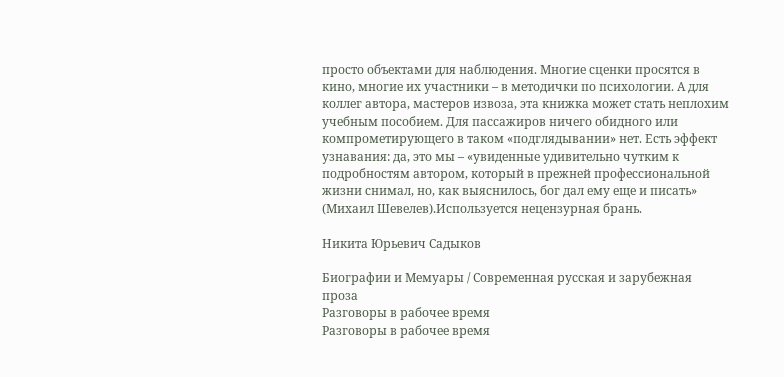просто объектами для наблюдения. Многие сценки просятся в кино, многие их участники – в методички по психологии. А для коллег автора, мастеров извоза, эта книжка может стать неплохим учебным пособием. Для пассажиров ничего обидного или компрометирующего в таком «подглядывании» нет. Есть эффект узнавания: да, это мы – «увиденные удивительно чутким к подробностям автором, который в прежней профессиональной жизни снимал, но, как выяснилось, бог дал ему еще и писать» (Михаил Шевелев).Используется нецензурная брань.

Никита Юрьевич Садыков

Биографии и Мемуары / Современная русская и зарубежная проза
Разговоры в рабочее время
Разговоры в рабочее время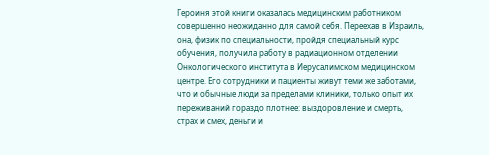Героиня этой книги оказалась медицинским работником совершенно неожиданно для самой себя. Переехав в Израиль, она, физик по специальности, пройдя специальный курс обучения, получила работу в радиационном отделении Онкологического института в Иерусалимском медицинском центре. Его сотрудники и пациенты живут теми же заботами, что и обычные люди за пределами клиники, только опыт их переживаний гораздо плотнее: выздоровление и смерть, страх и смех, деньги и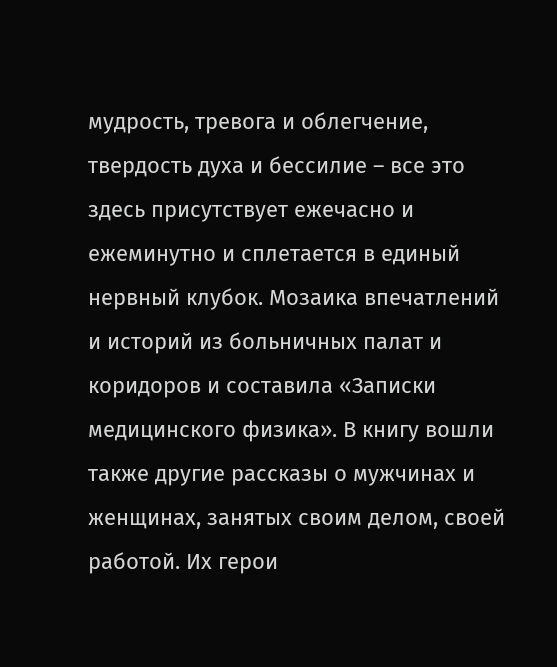мудрость, тревога и облегчение, твердость духа и бессилие – все это здесь присутствует ежечасно и ежеминутно и сплетается в единый нервный клубок. Мозаика впечатлений и историй из больничных палат и коридоров и составила «Записки медицинского физика». В книгу вошли также другие рассказы о мужчинах и женщинах, занятых своим делом, своей работой. Их герои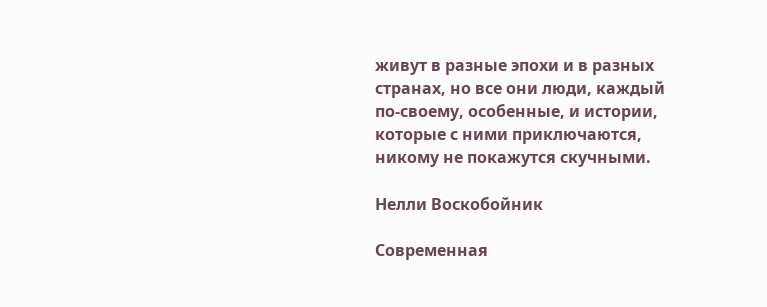живут в разные эпохи и в разных странах, но все они люди, каждый по-своему, особенные, и истории, которые с ними приключаются, никому не покажутся скучными.

Нелли Воскобойник

Современная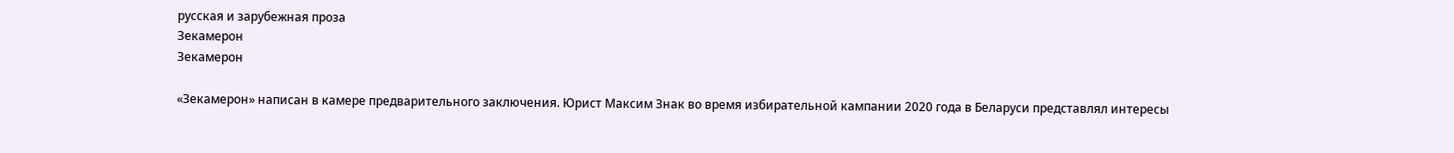русская и зарубежная проза
Зекамерон
Зекамерон

«Зекамерон» написан в камере предварительного заключения. Юрист Максим Знак во время избирательной кампании 2020 года в Беларуси представлял интересы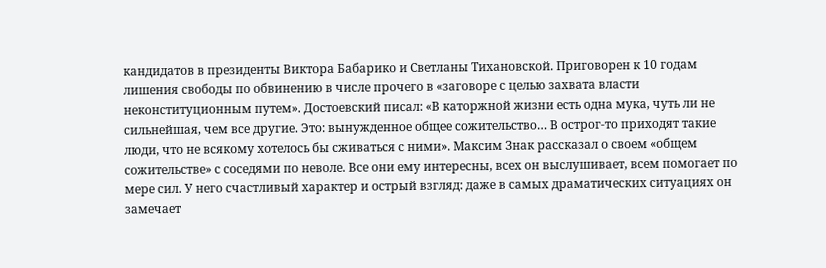кандидатов в президенты Виктора Бабарико и Светланы Тихановской. Приговорен к 10 годам лишения свободы по обвинению в числе прочего в «заговоре с целью захвата власти неконституционным путем». Достоевский писал: «В каторжной жизни есть одна мука, чуть ли не сильнейшая, чем все другие. Это: вынужденное общее сожительство… В острог-то приходят такие люди, что не всякому хотелось бы сживаться с ними». Максим Знак рассказал о своем «общем сожительстве» с соседями по неволе. Все они ему интересны, всех он выслушивает, всем помогает по мере сил. У него счастливый характер и острый взгляд: даже в самых драматических ситуациях он замечает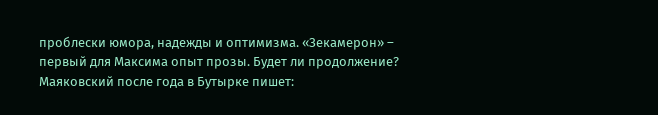проблески юмора, надежды и оптимизма. «Зекамерон» – первый для Максима опыт прозы. Будет ли продолжение? Маяковский после года в Бутырке пишет: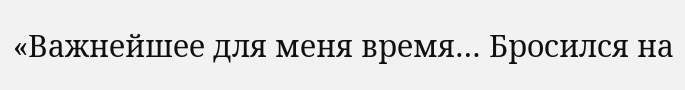«Важнейшее для меня время… Бросился на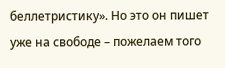беллетристику». Но это он пишет уже на свободе – пожелаем того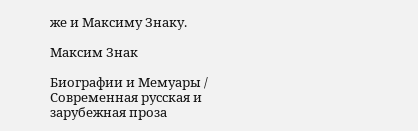же и Максиму Знаку.

Максим Знак

Биографии и Мемуары / Современная русская и зарубежная проза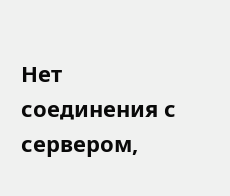Нет соединения с сервером,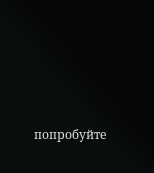попробуйте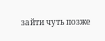зайти чуть позже